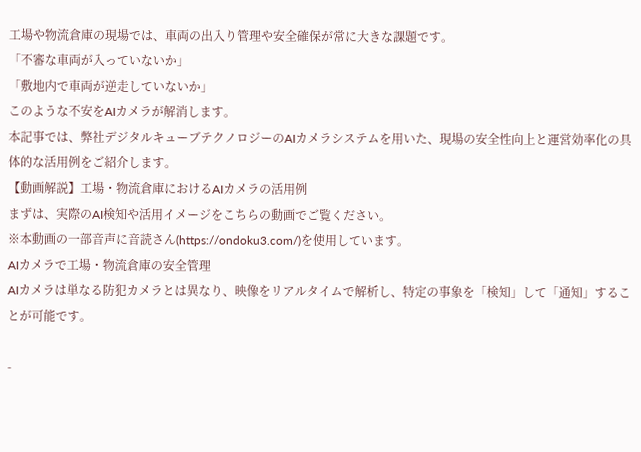工場や物流倉庫の現場では、車両の出入り管理や安全確保が常に大きな課題です。
「不審な車両が入っていないか」
「敷地内で車両が逆走していないか」
このような不安をAIカメラが解消します。
本記事では、弊社デジタルキューブテクノロジーのAIカメラシステムを用いた、現場の安全性向上と運営効率化の具体的な活用例をご紹介します。
【動画解説】工場・物流倉庫におけるAIカメラの活用例
まずは、実際のAI検知や活用イメージをこちらの動画でご覧ください。
※本動画の一部音声に音読さん(https://ondoku3.com/)を使用しています。
AIカメラで工場・物流倉庫の安全管理
AIカメラは単なる防犯カメラとは異なり、映像をリアルタイムで解析し、特定の事象を「検知」して「通知」することが可能です。

-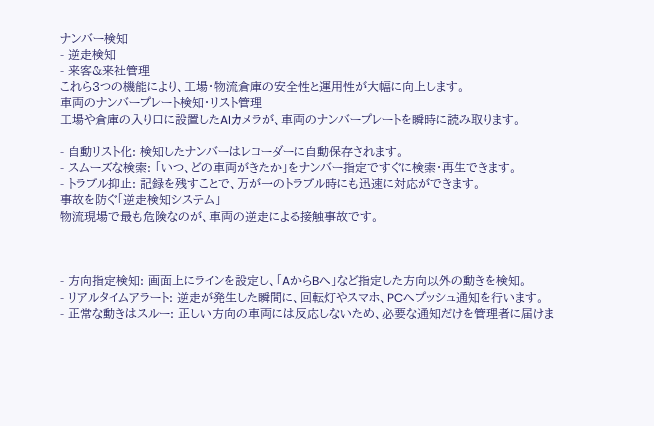ナンバー検知
- 逆走検知
- 来客&来社管理
これら3つの機能により、工場・物流倉庫の安全性と運用性が大幅に向上します。
車両のナンバープレート検知・リスト管理
工場や倉庫の入り口に設置したAIカメラが、車両のナンバープレートを瞬時に読み取ります。

- 自動リスト化: 検知したナンバーはレコーダーに自動保存されます。
- スムーズな検索: 「いつ、どの車両がきたか」をナンバー指定ですぐに検索・再生できます。
- トラブル抑止: 記録を残すことで、万が一のトラブル時にも迅速に対応ができます。
事故を防ぐ「逆走検知システム」
物流現場で最も危険なのが、車両の逆走による接触事故です。



- 方向指定検知: 画面上にラインを設定し、「AからBへ」など指定した方向以外の動きを検知。
- リアルタイムアラート: 逆走が発生した瞬間に、回転灯やスマホ、PCへプッシュ通知を行います。
- 正常な動きはスルー: 正しい方向の車両には反応しないため、必要な通知だけを管理者に届けま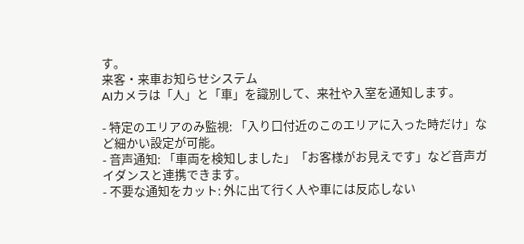す。
来客・来車お知らせシステム
AIカメラは「人」と「車」を識別して、来社や入室を通知します。

- 特定のエリアのみ監視: 「入り口付近のこのエリアに入った時だけ」など細かい設定が可能。
- 音声通知: 「車両を検知しました」「お客様がお見えです」など音声ガイダンスと連携できます。
- 不要な通知をカット: 外に出て行く人や車には反応しない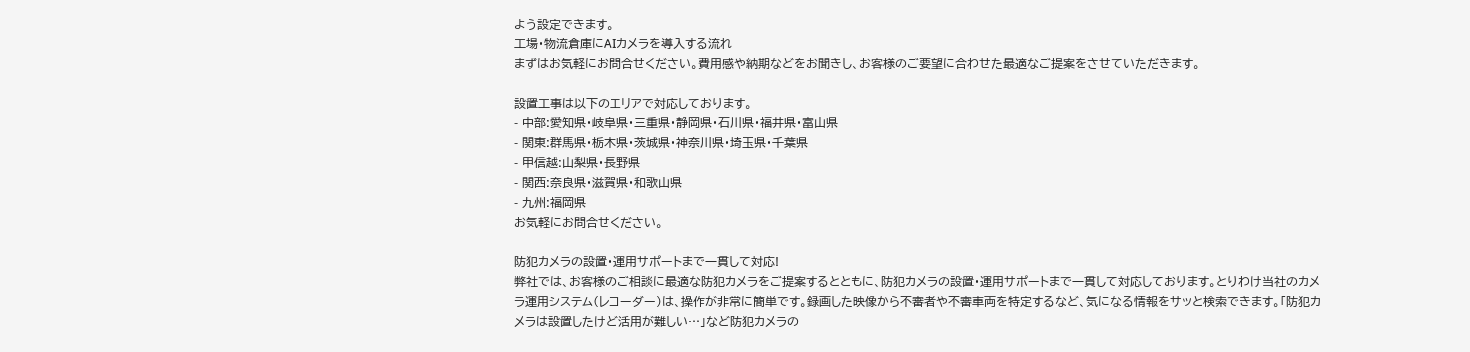よう設定できます。
工場・物流倉庫にAIカメラを導入する流れ
まずはお気軽にお問合せください。費用感や納期などをお聞きし、お客様のご要望に合わせた最適なご提案をさせていただきます。

設置工事は以下のエリアで対応しております。
- 中部:愛知県・岐阜県・三重県・静岡県・石川県・福井県・富山県
- 関東:群馬県・栃木県・茨城県・神奈川県・埼玉県・千葉県
- 甲信越:山梨県・長野県
- 関西:奈良県・滋賀県・和歌山県
- 九州:福岡県
お気軽にお問合せください。

防犯カメラの設置・運用サポートまで一貫して対応!
弊社では、お客様のご相談に最適な防犯カメラをご提案するとともに、防犯カメラの設置・運用サポートまで一貫して対応しております。とりわけ当社のカメラ運用システム(レコーダー)は、操作が非常に簡単です。録画した映像から不審者や不審車両を特定するなど、気になる情報をサッと検索できます。「防犯カメラは設置したけど活用が難しい…」など防犯カメラの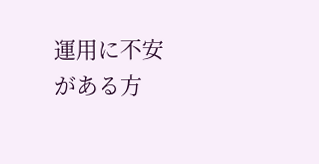運用に不安がある方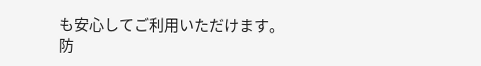も安心してご利用いただけます。
防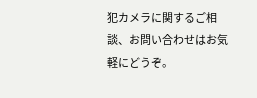犯カメラに関するご相談、お問い合わせはお気軽にどうぞ。